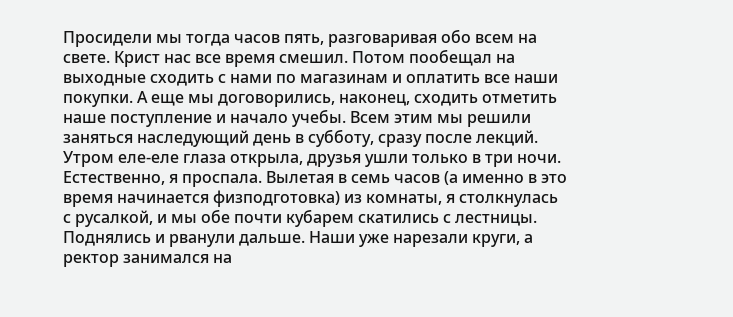Просидели мы тогда часов пять, разговаривая обо всем на свете. Крист нас все время смешил. Потом пообещал на выходные сходить с нами по магазинам и оплатить все наши покупки. А еще мы договорились, наконец, сходить отметить наше поступление и начало учебы. Всем этим мы решили заняться наследующий день в субботу, сразу после лекций.
Утром еле-еле глаза открыла, друзья ушли только в три ночи. Естественно, я проспала. Вылетая в семь часов (а именно в это время начинается физподготовка) из комнаты, я столкнулась с русалкой, и мы обе почти кубарем скатились с лестницы. Поднялись и рванули дальше. Наши уже нарезали круги, а ректор занимался на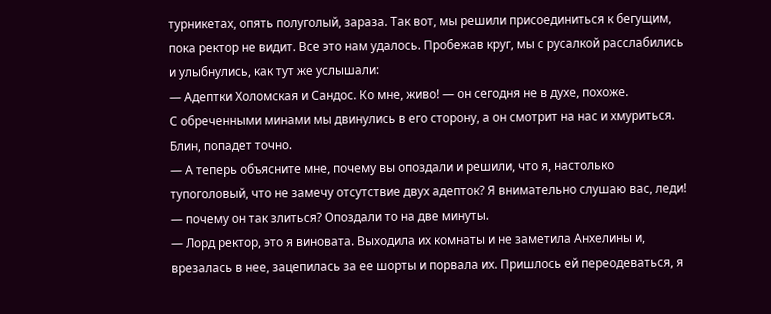турникетах, опять полуголый, зараза. Так вот, мы решили присоединиться к бегущим, пока ректор не видит. Все это нам удалось. Пробежав круг, мы с русалкой расслабились и улыбнулись, как тут же услышали:
— Адептки Холомская и Сандос. Ко мне, живо! — он сегодня не в духе, похоже.
С обреченными минами мы двинулись в его сторону, а он смотрит на нас и хмуриться. Блин, попадет точно.
— А теперь объясните мне, почему вы опоздали и решили, что я, настолько тупоголовый, что не замечу отсутствие двух адепток? Я внимательно слушаю вас, леди! — почему он так злиться? Опоздали то на две минуты.
— Лорд ректор, это я виновата. Выходила их комнаты и не заметила Анхелины и, врезалась в нее, зацепилась за ее шорты и порвала их. Пришлось ей переодеваться, я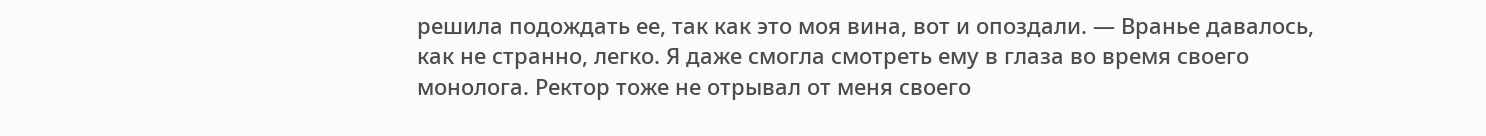решила подождать ее, так как это моя вина, вот и опоздали. — Вранье давалось, как не странно, легко. Я даже смогла смотреть ему в глаза во время своего монолога. Ректор тоже не отрывал от меня своего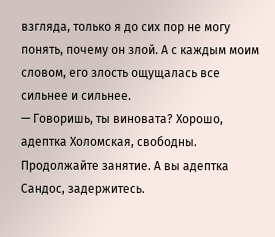взгляда, только я до сих пор не могу понять, почему он злой. А с каждым моим словом, его злость ощущалась все сильнее и сильнее.
— Говоришь, ты виновата? Хорошо, адептка Холомская, свободны. Продолжайте занятие. А вы адептка Сандос, задержитесь.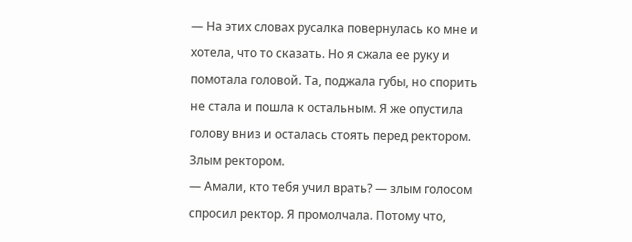— На этих словах русалка повернулась ко мне и хотела, что то сказать. Но я сжала ее руку и помотала головой. Та, поджала губы, но спорить не стала и пошла к остальным. Я же опустила голову вниз и осталась стоять перед ректором. Злым ректором.
— Амали, кто тебя учил врать? — злым голосом спросил ректор. Я промолчала. Потому что,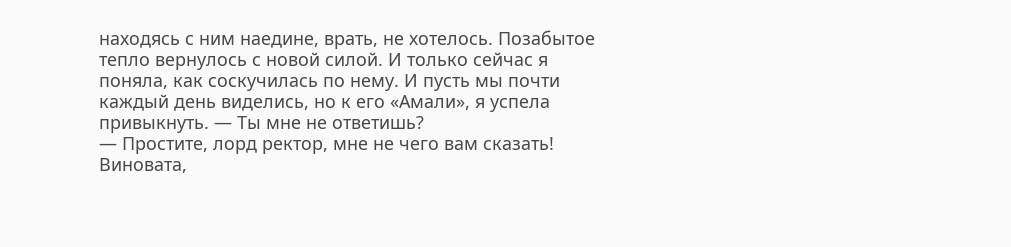находясь с ним наедине, врать, не хотелось. Позабытое тепло вернулось с новой силой. И только сейчас я поняла, как соскучилась по нему. И пусть мы почти каждый день виделись, но к его «Амали», я успела привыкнуть. — Ты мне не ответишь?
— Простите, лорд ректор, мне не чего вам сказать! Виновата,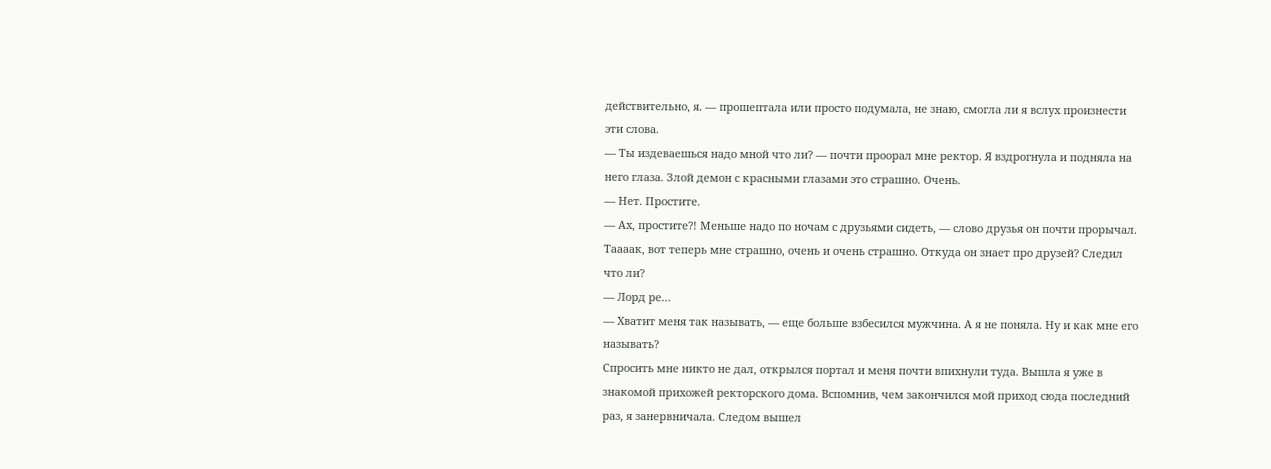действительно, я. — прошептала или просто подумала, не знаю, смогла ли я вслух произнести эти слова.
— Ты издеваешься надо мной что ли? — почти проорал мне ректор. Я вздрогнула и подняла на него глаза. Злой демон с красными глазами это страшно. Очень.
— Нет. Простите.
— Ах, простите?! Меньше надо по ночам с друзьями сидеть, — слово друзья он почти прорычал. Таааак, вот теперь мне страшно, очень и очень страшно. Откуда он знает про друзей? Следил что ли?
— Лорд ре…
— Хватит меня так называть, — еще больше взбесился мужчина. А я не поняла. Ну и как мне его называть?
Спросить мне никто не дал, открылся портал и меня почти впихнули туда. Вышла я уже в знакомой прихожей ректорского дома. Вспомнив, чем закончился мой приход сюда последний раз, я занервничала. Следом вышел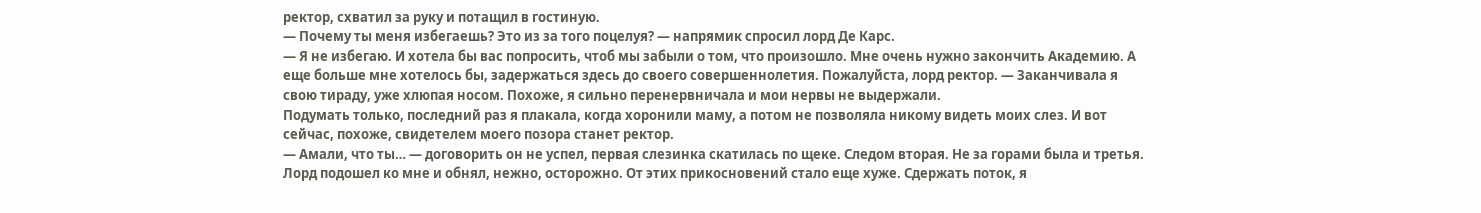ректор, схватил за руку и потащил в гостиную.
— Почему ты меня избегаешь? Это из за того поцелуя? — напрямик спросил лорд Де Карс.
— Я не избегаю. И хотела бы вас попросить, чтоб мы забыли о том, что произошло. Мне очень нужно закончить Академию. А еще больше мне хотелось бы, задержаться здесь до своего совершеннолетия. Пожалуйста, лорд ректор. — Заканчивала я свою тираду, уже хлюпая носом. Похоже, я сильно перенервничала и мои нервы не выдержали.
Подумать только, последний раз я плакала, когда хоронили маму, а потом не позволяла никому видеть моих слез. И вот сейчас, похоже, свидетелем моего позора станет ректор.
— Амали, что ты… — договорить он не успел, первая слезинка скатилась по щеке. Следом вторая. Не за горами была и третья.
Лорд подошел ко мне и обнял, нежно, осторожно. От этих прикосновений стало еще хуже. Сдержать поток, я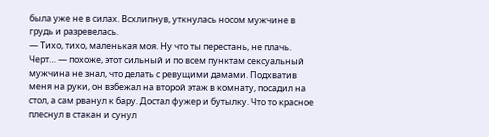была уже не в силах. Всхлипнув, уткнулась носом мужчине в грудь и разревелась.
— Тихо, тихо, маленькая моя. Ну что ты перестань, не плачь. Черт… — похоже, этот сильный и по всем пунктам сексуальный мужчина не знал, что делать с ревущими дамами. Подхватив меня на руки, он взбежал на второй этаж в комнату, посадил на стол, а сам рванул к бару. Достал фужер и бутылку. Что то красное плеснул в стакан и сунул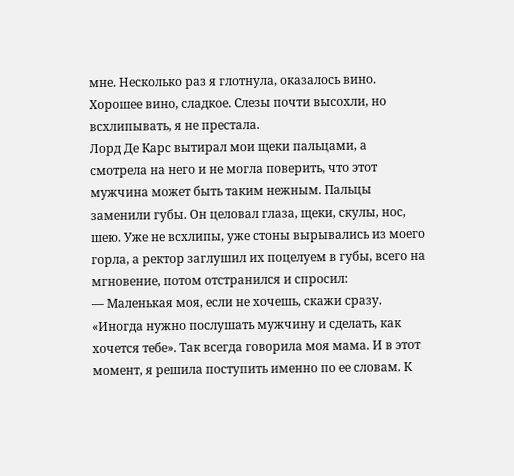мне. Несколько раз я глотнула, оказалось вино. Хорошее вино, сладкое. Слезы почти высохли, но всхлипывать, я не престала.
Лорд Де Карс вытирал мои щеки пальцами, а смотрела на него и не могла поверить, что этот мужчина может быть таким нежным. Пальцы заменили губы. Он целовал глаза, щеки, скулы, нос, шею. Уже не всхлипы, уже стоны вырывались из моего горла, а ректор заглушил их поцелуем в губы, всего на мгновение, потом отстранился и спросил:
— Маленькая моя, если не хочешь, скажи сразу.
«Иногда нужно послушать мужчину и сделать, как хочется тебе». Так всегда говорила моя мама. И в этот момент, я решила поступить именно по ее словам. К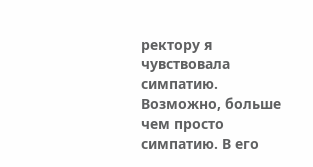ректору я чувствовала симпатию. Возможно, больше чем просто симпатию. В его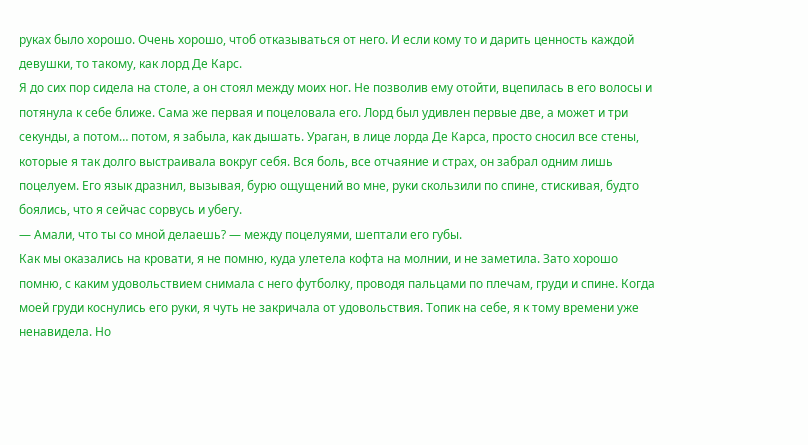руках было хорошо. Очень хорошо, чтоб отказываться от него. И если кому то и дарить ценность каждой девушки, то такому, как лорд Де Карс.
Я до сих пор сидела на столе, а он стоял между моих ног. Не позволив ему отойти, вцепилась в его волосы и потянула к себе ближе. Сама же первая и поцеловала его. Лорд был удивлен первые две, а может и три секунды, а потом… потом, я забыла, как дышать. Ураган, в лице лорда Де Карса, просто сносил все стены, которые я так долго выстраивала вокруг себя. Вся боль, все отчаяние и страх, он забрал одним лишь поцелуем. Его язык дразнил, вызывая, бурю ощущений во мне, руки скользили по спине, стискивая, будто боялись, что я сейчас сорвусь и убегу.
— Амали, что ты со мной делаешь? — между поцелуями, шептали его губы.
Как мы оказались на кровати, я не помню, куда улетела кофта на молнии, и не заметила. Зато хорошо помню, с каким удовольствием снимала с него футболку, проводя пальцами по плечам, груди и спине. Когда моей груди коснулись его руки, я чуть не закричала от удовольствия. Топик на себе, я к тому времени уже ненавидела. Но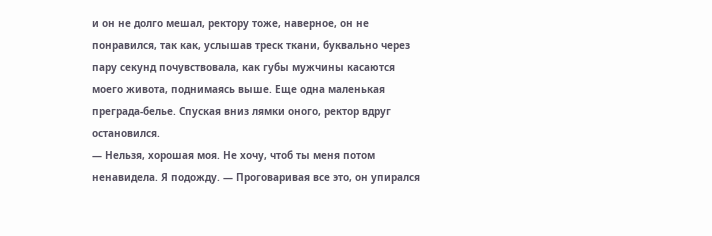и он не долго мешал, ректору тоже, наверное, он не понравился, так как, услышав треск ткани, буквально через пару секунд почувствовала, как губы мужчины касаются моего живота, поднимаясь выше. Еще одна маленькая преграда-белье. Спуская вниз лямки оного, ректор вдруг остановился.
— Нельзя, хорошая моя. Не хочу, чтоб ты меня потом ненавидела. Я подожду. — Проговаривая все это, он упирался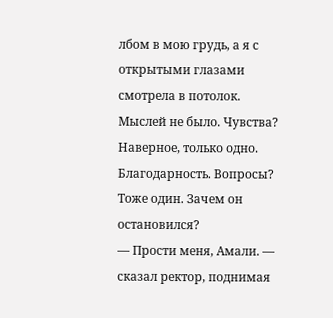лбом в мою грудь, а я с открытыми глазами смотрела в потолок.
Мыслей не было. Чувства? Наверное, только одно. Благодарность. Вопросы? Тоже один. Зачем он остановился?
— Прости меня, Амали. — сказал ректор, поднимая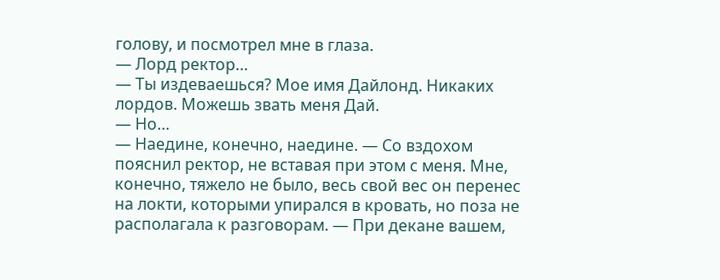голову, и посмотрел мне в глаза.
— Лорд ректор…
— Ты издеваешься? Мое имя Дайлонд. Никаких лордов. Можешь звать меня Дай.
— Но…
— Наедине, конечно, наедине. — Со вздохом пояснил ректор, не вставая при этом с меня. Мне, конечно, тяжело не было, весь свой вес он перенес на локти, которыми упирался в кровать, но поза не располагала к разговорам. — При декане вашем,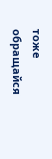тоже обращайся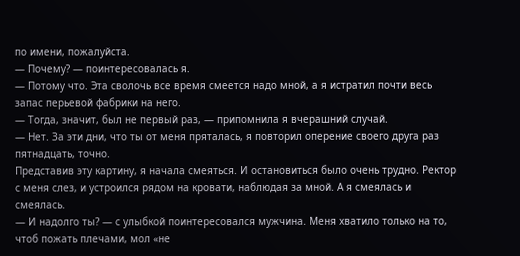по имени, пожалуйста.
— Почему? — поинтересовалась я.
— Потому что. Эта сволочь все время смеется надо мной, а я истратил почти весь запас перьевой фабрики на него.
— Тогда, значит, был не первый раз, — припомнила я вчерашний случай.
— Нет. За эти дни, что ты от меня пряталась, я повторил оперение своего друга раз пятнадцать, точно.
Представив эту картину, я начала смеяться. И остановиться было очень трудно. Ректор с меня слез, и устроился рядом на кровати, наблюдая за мной. А я смеялась и смеялась.
— И надолго ты? — с улыбкой поинтересовался мужчина. Меня хватило только на то, чтоб пожать плечами, мол «не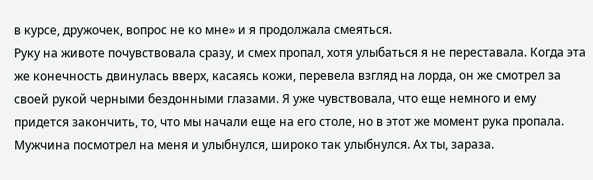в курсе, дружочек, вопрос не ко мне» и я продолжала смеяться.
Руку на животе почувствовала сразу, и смех пропал, хотя улыбаться я не переставала. Когда эта же конечность двинулась вверх, касаясь кожи, перевела взгляд на лорда, он же смотрел за своей рукой черными бездонными глазами. Я уже чувствовала, что еще немного и ему придется закончить, то, что мы начали еще на его столе, но в этот же момент рука пропала. Мужчина посмотрел на меня и улыбнулся, широко так улыбнулся. Ах ты, зараза.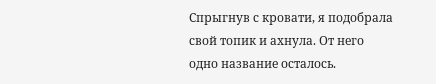Спрыгнув с кровати, я подобрала свой топик и ахнула. От него одно название осталось.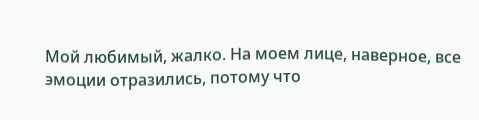Мой любимый, жалко. На моем лице, наверное, все эмоции отразились, потому что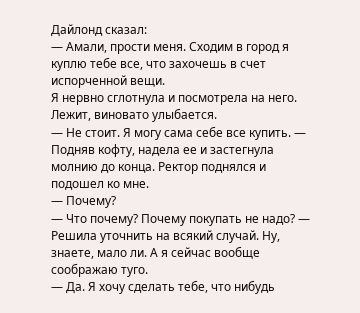Дайлонд сказал:
— Амали, прости меня. Сходим в город я куплю тебе все, что захочешь в счет испорченной вещи.
Я нервно сглотнула и посмотрела на него. Лежит, виновато улыбается.
— Не стоит. Я могу сама себе все купить. — Подняв кофту, надела ее и застегнула молнию до конца. Ректор поднялся и подошел ко мне.
— Почему?
— Что почему? Почему покупать не надо? — Решила уточнить на всякий случай. Ну, знаете, мало ли. А я сейчас вообще соображаю туго.
— Да. Я хочу сделать тебе, что нибудь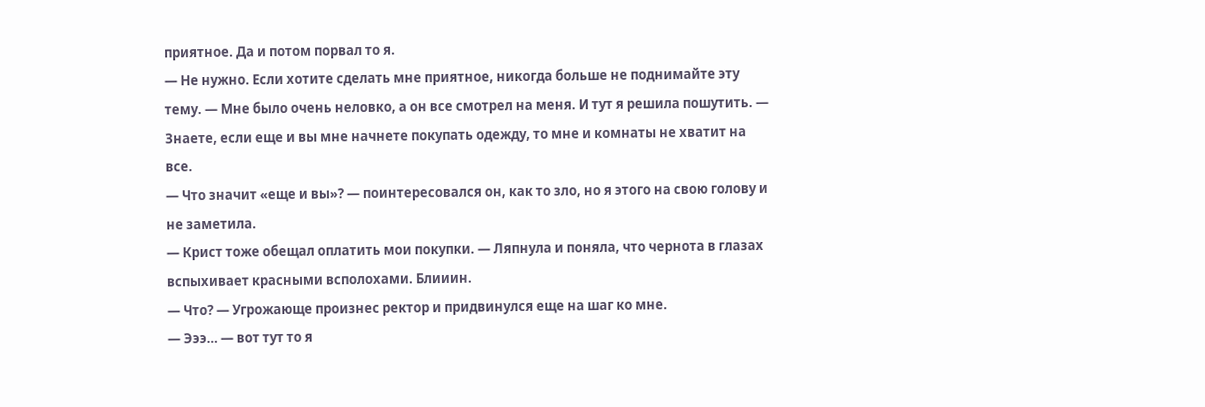приятное. Да и потом порвал то я.
— Не нужно. Если хотите сделать мне приятное, никогда больше не поднимайте эту тему. — Мне было очень неловко, а он все смотрел на меня. И тут я решила пошутить. — Знаете, если еще и вы мне начнете покупать одежду, то мне и комнаты не хватит на все.
— Что значит «еще и вы»? — поинтересовался он, как то зло, но я этого на свою голову и не заметила.
— Крист тоже обещал оплатить мои покупки. — Ляпнула и поняла, что чернота в глазах вспыхивает красными всполохами. Блииин.
— Что? — Угрожающе произнес ректор и придвинулся еще на шаг ко мне.
— Эээ… — вот тут то я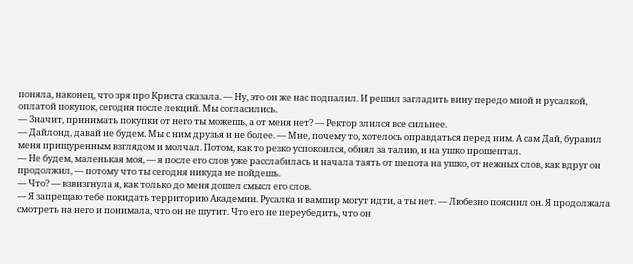поняла, наконец, что зря про Криста сказала. — Ну, это он же нас подпалил. И решил загладить вину передо мной и русалкой, оплатой покупок, сегодня после лекций. Мы согласились.
— Значит, принимать покупки от него ты можешь, а от меня нет? — Ректор злился все сильнее.
— Дайлонд, давай не будем. Мы с ним друзья и не более. — Мне, почему то, хотелось оправдаться перед ним. А сам Дай, буравил меня прищуренным взглядом и молчал. Потом, как то резко успокоился, обнял за талию, и на ушко прошептал.
— Не будем, маленькая моя, — я после его слов уже расслабилась и начала таять от шепота на ушко, от нежных слов, как вдруг он продолжил, — потому что ты сегодня никуда не пойдешь.
— Что? — взвизгнула я, как только до меня дошел смысл его слов.
— Я запрещаю тебе покидать территорию Академии. Русалка и вампир могут идти, а ты нет. — Любезно пояснил он. Я продолжала смотреть на него и понимала, что он не шутит. Что его не переубедить, что он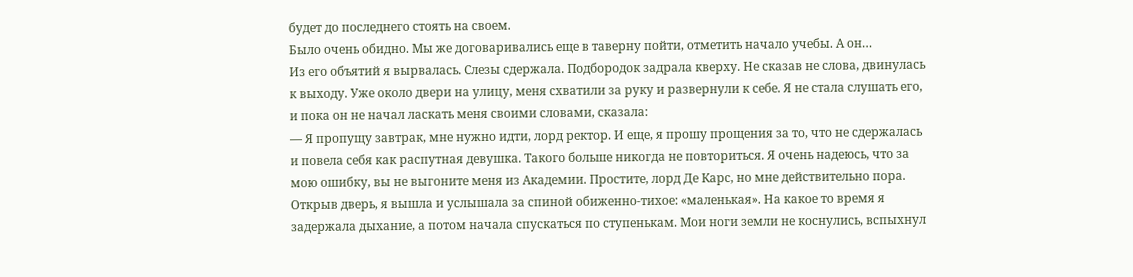будет до последнего стоять на своем.
Было очень обидно. Мы же договаривались еще в таверну пойти, отметить начало учебы. А он…
Из его объятий я вырвалась. Слезы сдержала. Подбородок задрала кверху. Не сказав не слова, двинулась к выходу. Уже около двери на улицу, меня схватили за руку и развернули к себе. Я не стала слушать его, и пока он не начал ласкать меня своими словами, сказала:
— Я пропущу завтрак, мне нужно идти, лорд ректор. И еще, я прошу прощения за то, что не сдержалась и повела себя как распутная девушка. Такого больше никогда не повториться. Я очень надеюсь, что за мою ошибку, вы не выгоните меня из Академии. Простите, лорд Де Карс, но мне действительно пора.
Открыв дверь, я вышла и услышала за спиной обиженно-тихое: «маленькая». На какое то время я задержала дыхание, а потом начала спускаться по ступенькам. Мои ноги земли не коснулись, вспыхнул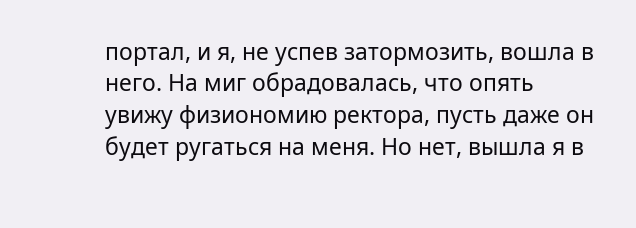портал, и я, не успев затормозить, вошла в него. На миг обрадовалась, что опять увижу физиономию ректора, пусть даже он будет ругаться на меня. Но нет, вышла я в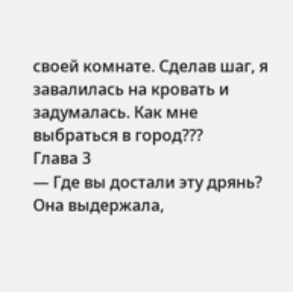своей комнате. Сделав шаг, я завалилась на кровать и задумалась. Как мне выбраться в город???
Глава 3
— Где вы достали эту дрянь? Она выдержала,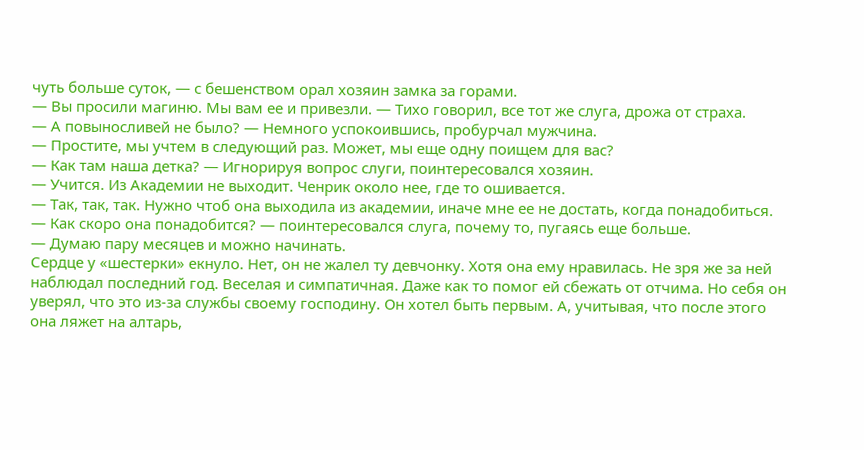чуть больше суток, — с бешенством орал хозяин замка за горами.
— Вы просили магиню. Мы вам ее и привезли. — Тихо говорил, все тот же слуга, дрожа от страха.
— А повыносливей не было? — Немного успокоившись, пробурчал мужчина.
— Простите, мы учтем в следующий раз. Может, мы еще одну поищем для вас?
— Как там наша детка? — Игнорируя вопрос слуги, поинтересовался хозяин.
— Учится. Из Академии не выходит. Ченрик около нее, где то ошивается.
— Так, так, так. Нужно чтоб она выходила из академии, иначе мне ее не достать, когда понадобиться.
— Как скоро она понадобится? — поинтересовался слуга, почему то, пугаясь еще больше.
— Думаю пару месяцев и можно начинать.
Сердце у «шестерки» екнуло. Нет, он не жалел ту девчонку. Хотя она ему нравилась. Не зря же за ней наблюдал последний год. Веселая и симпатичная. Даже как то помог ей сбежать от отчима. Но себя он уверял, что это из-за службы своему господину. Он хотел быть первым. А, учитывая, что после этого она ляжет на алтарь,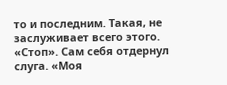то и последним. Такая, не заслуживает всего этого.
«Стоп». Сам себя отдернул слуга. «Моя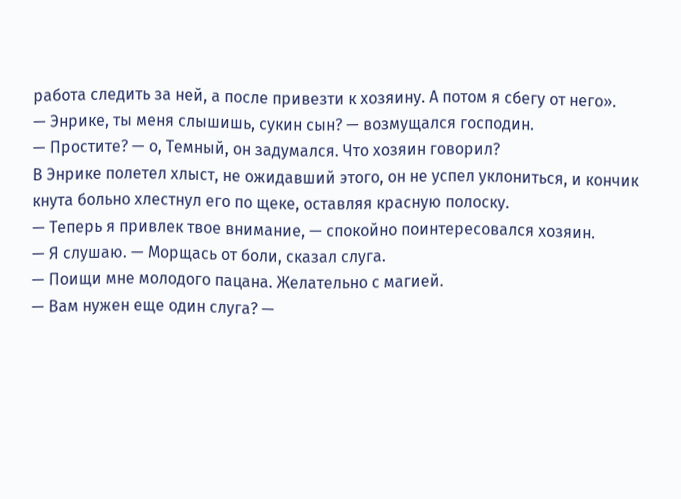работа следить за ней, а после привезти к хозяину. А потом я сбегу от него».
— Энрике, ты меня слышишь, сукин сын? — возмущался господин.
— Простите? — о, Темный, он задумался. Что хозяин говорил?
В Энрике полетел хлыст, не ожидавший этого, он не успел уклониться, и кончик кнута больно хлестнул его по щеке, оставляя красную полоску.
— Теперь я привлек твое внимание, — спокойно поинтересовался хозяин.
— Я слушаю. — Морщась от боли, сказал слуга.
— Поищи мне молодого пацана. Желательно с магией.
— Вам нужен еще один слуга? —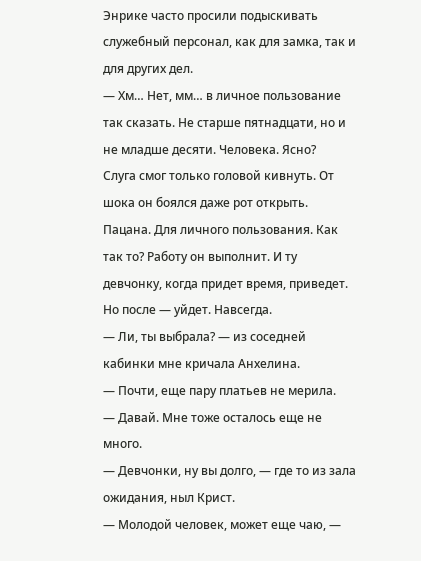Энрике часто просили подыскивать служебный персонал, как для замка, так и для других дел.
— Хм… Нет, мм… в личное пользование так сказать. Не старше пятнадцати, но и не младше десяти. Человека. Ясно?
Слуга смог только головой кивнуть. От шока он боялся даже рот открыть. Пацана. Для личного пользования. Как так то? Работу он выполнит. И ту девчонку, когда придет время, приведет. Но после — уйдет. Навсегда.
— Ли, ты выбрала? — из соседней кабинки мне кричала Анхелина.
— Почти, еще пару платьев не мерила.
— Давай. Мне тоже осталось еще не много.
— Девчонки, ну вы долго, — где то из зала ожидания, ныл Крист.
— Молодой человек, может еще чаю, —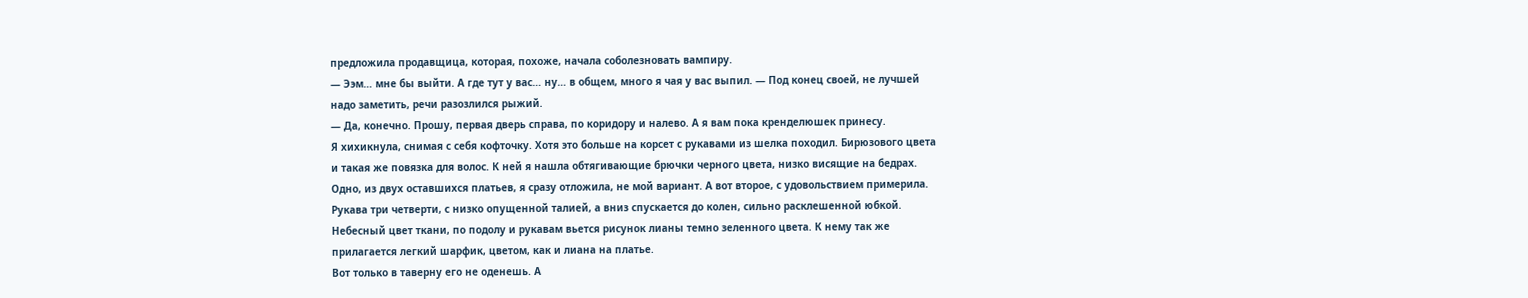предложила продавщица, которая, похоже, начала соболезновать вампиру.
— Ээм… мне бы выйти. А где тут у вас… ну… в общем, много я чая у вас выпил. — Под конец своей, не лучшей надо заметить, речи разозлился рыжий.
— Да, конечно. Прошу, первая дверь справа, по коридору и налево. А я вам пока кренделюшек принесу.
Я хихикнула, снимая с себя кофточку. Хотя это больше на корсет с рукавами из шелка походил. Бирюзового цвета и такая же повязка для волос. К ней я нашла обтягивающие брючки черного цвета, низко висящие на бедрах.
Одно, из двух оставшихся платьев, я сразу отложила, не мой вариант. А вот второе, с удовольствием примерила. Рукава три четверти, с низко опущенной талией, а вниз спускается до колен, сильно расклешенной юбкой. Небесный цвет ткани, по подолу и рукавам вьется рисунок лианы темно зеленного цвета. К нему так же прилагается легкий шарфик, цветом, как и лиана на платье.
Вот только в таверну его не оденешь. А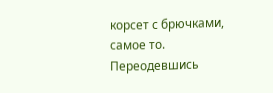корсет с брючками, самое то. Переодевшись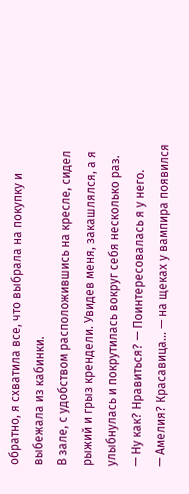обратно, я схватила все, что выбрала на покупку и выбежала из кабинки.
В зале, с удобством расположившись на кресле, сидел рыжий и грыз крендели. Увидев меня, закашлялся, а я улыбнулась и покрутилась вокруг себя несколько раз.
— Ну как? Нравиться? — Поинтересовалась я у него.
— Амелия? Красавица… — на щеках у вампира появился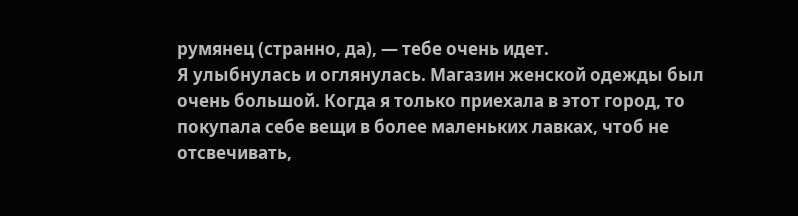румянец (странно, да), — тебе очень идет.
Я улыбнулась и оглянулась. Магазин женской одежды был очень большой. Когда я только приехала в этот город, то покупала себе вещи в более маленьких лавках, чтоб не отсвечивать,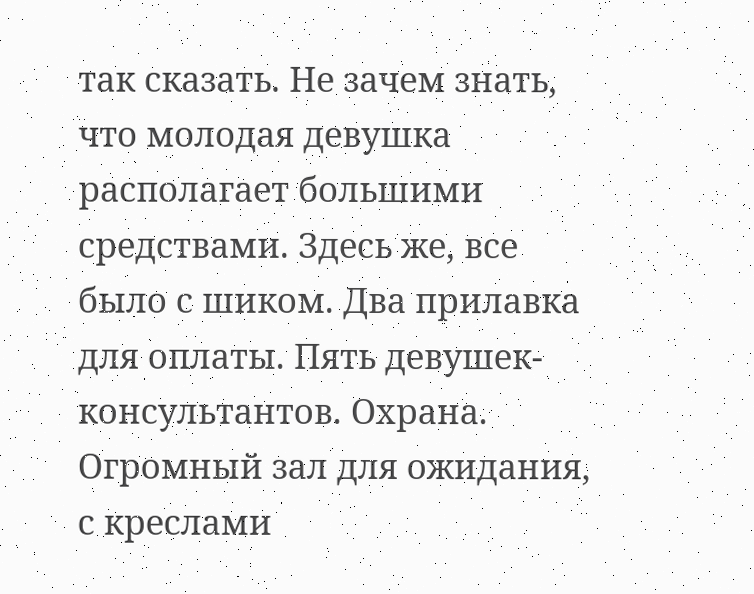так сказать. Не зачем знать, что молодая девушка располагает большими средствами. Здесь же, все было с шиком. Два прилавка для оплаты. Пять девушек-консультантов. Охрана. Огромный зал для ожидания, с креслами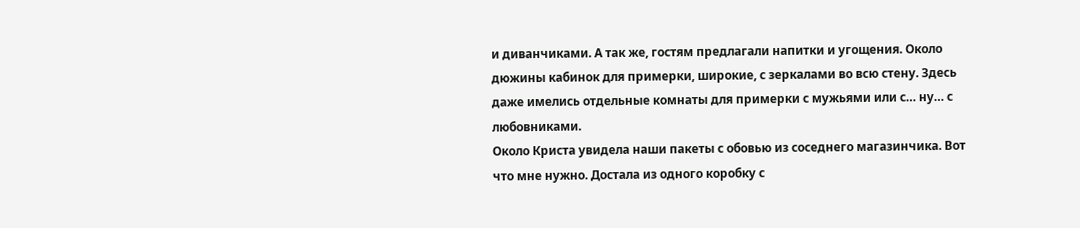и диванчиками. А так же, гостям предлагали напитки и угощения. Около дюжины кабинок для примерки, широкие, с зеркалами во всю стену. Здесь даже имелись отдельные комнаты для примерки с мужьями или с… ну… с любовниками.
Около Криста увидела наши пакеты с обовью из соседнего магазинчика. Вот что мне нужно. Достала из одного коробку с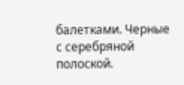балетками. Черные с серебряной полоской.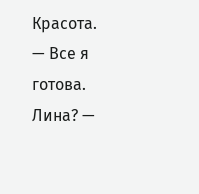Красота.
— Все я готова. Лина? —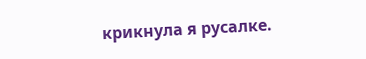крикнула я русалке.